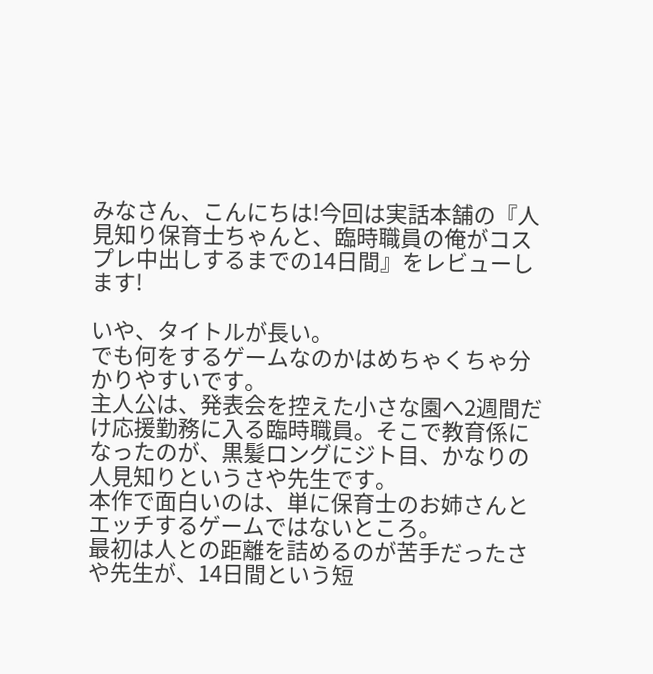みなさん、こんにちは!今回は実話本舗の『人見知り保育士ちゃんと、臨時職員の俺がコスプレ中出しするまでの14日間』をレビューします!

いや、タイトルが長い。
でも何をするゲームなのかはめちゃくちゃ分かりやすいです。
主人公は、発表会を控えた小さな園へ2週間だけ応援勤務に入る臨時職員。そこで教育係になったのが、黒髪ロングにジト目、かなりの人見知りというさや先生です。
本作で面白いのは、単に保育士のお姉さんとエッチするゲームではないところ。
最初は人との距離を詰めるのが苦手だったさや先生が、14日間という短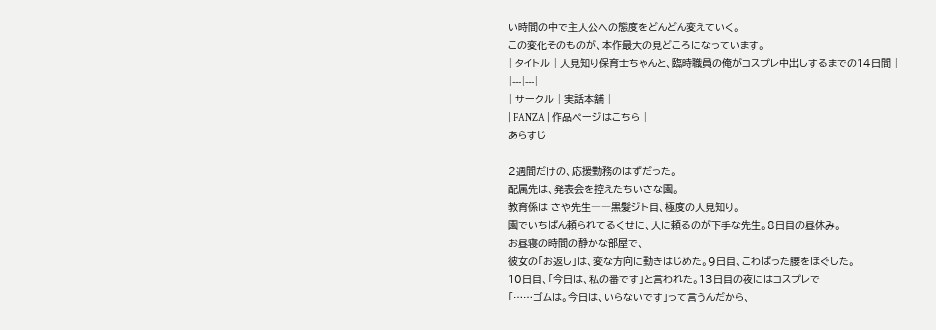い時間の中で主人公への態度をどんどん変えていく。
この変化そのものが、本作最大の見どころになっています。
| タイトル | 人見知り保育士ちゃんと、臨時職員の俺がコスプレ中出しするまでの14日間 |
|---|---|
| サークル | 実話本舗 |
| FANZA | 作品ページはこちら |
あらすじ

2週間だけの、応援勤務のはずだった。
配属先は、発表会を控えたちいさな園。
教育係は さや先生――黒髪ジト目、極度の人見知り。
園でいちばん頼られてるくせに、人に頼るのが下手な先生。8日目の昼休み。
お昼寝の時間の静かな部屋で、
彼女の「お返し」は、変な方向に動きはじめた。9日目、こわばった腰をほぐした。
10日目、「今日は、私の番です」と言われた。13日目の夜にはコスプレで
「……ゴムは。今日は、いらないです」って言うんだから、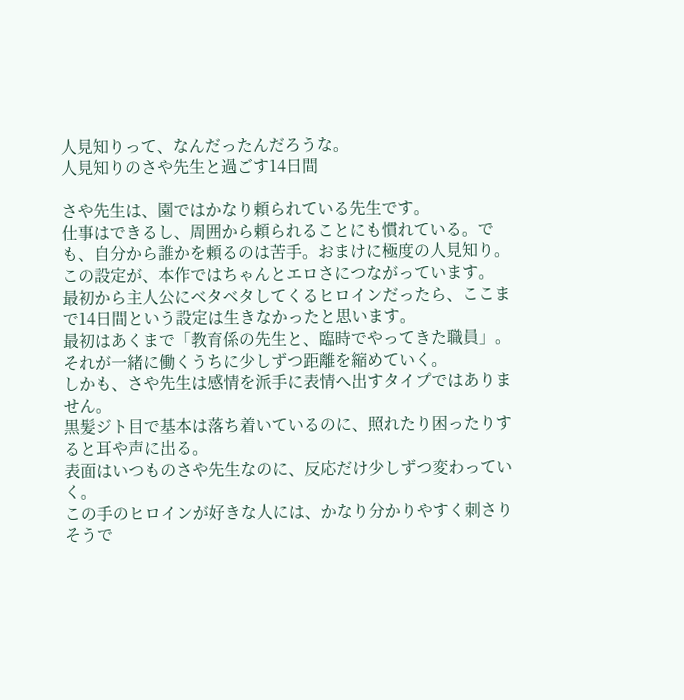人見知りって、なんだったんだろうな。
人見知りのさや先生と過ごす14日間

さや先生は、園ではかなり頼られている先生です。
仕事はできるし、周囲から頼られることにも慣れている。でも、自分から誰かを頼るのは苦手。おまけに極度の人見知り。
この設定が、本作ではちゃんとエロさにつながっています。
最初から主人公にベタベタしてくるヒロインだったら、ここまで14日間という設定は生きなかったと思います。
最初はあくまで「教育係の先生と、臨時でやってきた職員」。それが一緒に働くうちに少しずつ距離を縮めていく。
しかも、さや先生は感情を派手に表情へ出すタイプではありません。
黒髪ジト目で基本は落ち着いているのに、照れたり困ったりすると耳や声に出る。
表面はいつものさや先生なのに、反応だけ少しずつ変わっていく。
この手のヒロインが好きな人には、かなり分かりやすく刺さりそうで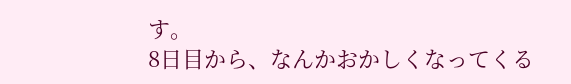す。
8日目から、なんかおかしくなってくる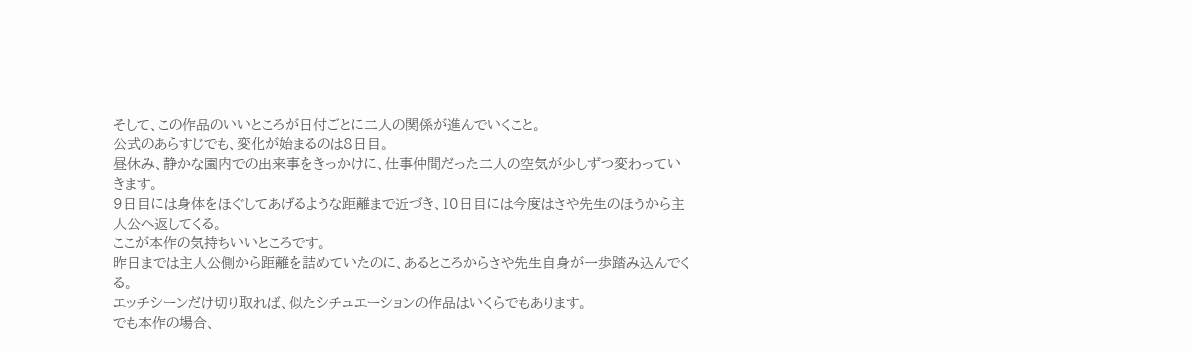そして、この作品のいいところが日付ごとに二人の関係が進んでいくこと。
公式のあらすじでも、変化が始まるのは8日目。
昼休み、静かな園内での出来事をきっかけに、仕事仲間だった二人の空気が少しずつ変わっていきます。
9日目には身体をほぐしてあげるような距離まで近づき、10日目には今度はさや先生のほうから主人公へ返してくる。
ここが本作の気持ちいいところです。
昨日までは主人公側から距離を詰めていたのに、あるところからさや先生自身が一歩踏み込んでくる。
エッチシーンだけ切り取れば、似たシチュエーションの作品はいくらでもあります。
でも本作の場合、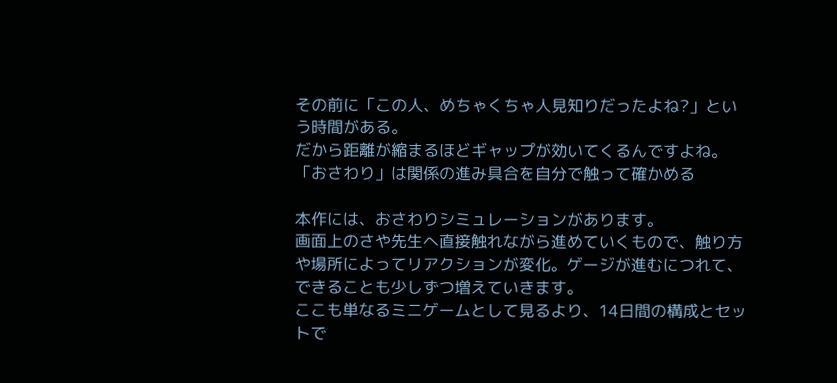その前に「この人、めちゃくちゃ人見知りだったよね?」という時間がある。
だから距離が縮まるほどギャップが効いてくるんですよね。
「おさわり」は関係の進み具合を自分で触って確かめる

本作には、おさわりシミュレーションがあります。
画面上のさや先生へ直接触れながら進めていくもので、触り方や場所によってリアクションが変化。ゲージが進むにつれて、できることも少しずつ増えていきます。
ここも単なるミニゲームとして見るより、14日間の構成とセットで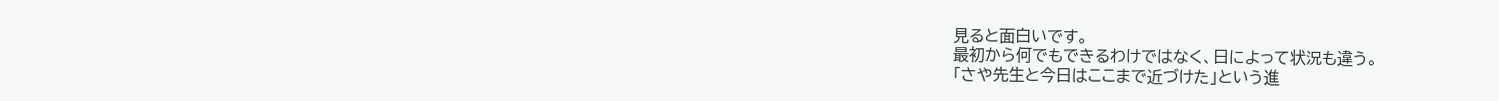見ると面白いです。
最初から何でもできるわけではなく、日によって状況も違う。
「さや先生と今日はここまで近づけた」という進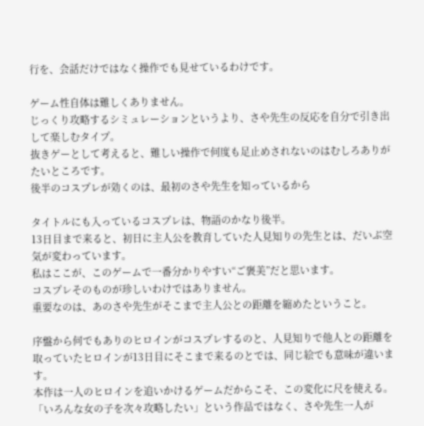行を、会話だけではなく操作でも見せているわけです。

ゲーム性自体は難しくありません。
じっくり攻略するシミュレーションというより、さや先生の反応を自分で引き出して楽しむタイプ。
抜きゲーとして考えると、難しい操作で何度も足止めされないのはむしろありがたいところです。
後半のコスプレが効くのは、最初のさや先生を知っているから

タイトルにも入っているコスプレは、物語のかなり後半。
13日目まで来ると、初日に主人公を教育していた人見知りの先生とは、だいぶ空気が変わっています。
私はここが、このゲームで一番分かりやすい“ご褒美”だと思います。
コスプレそのものが珍しいわけではありません。
重要なのは、あのさや先生がそこまで主人公との距離を縮めたということ。

序盤から何でもありのヒロインがコスプレするのと、人見知りで他人との距離を取っていたヒロインが13日目にそこまで来るのとでは、同じ絵でも意味が違います。
本作は一人のヒロインを追いかけるゲームだからこそ、この変化に尺を使える。
「いろんな女の子を次々攻略したい」という作品ではなく、さや先生一人が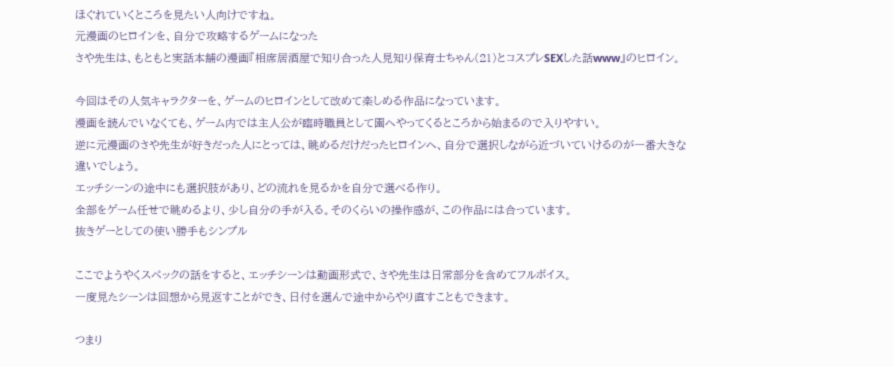ほぐれていくところを見たい人向けですね。
元漫画のヒロインを、自分で攻略するゲームになった
さや先生は、もともと実話本舗の漫画『相席居酒屋で知り合った人見知り保育士ちゃん(21)とコスプレSEXした話www』のヒロイン。

今回はその人気キャラクターを、ゲームのヒロインとして改めて楽しめる作品になっています。
漫画を読んでいなくても、ゲーム内では主人公が臨時職員として園へやってくるところから始まるので入りやすい。
逆に元漫画のさや先生が好きだった人にとっては、眺めるだけだったヒロインへ、自分で選択しながら近づいていけるのが一番大きな違いでしょう。
エッチシーンの途中にも選択肢があり、どの流れを見るかを自分で選べる作り。
全部をゲーム任せで眺めるより、少し自分の手が入る。そのくらいの操作感が、この作品には合っています。
抜きゲーとしての使い勝手もシンプル

ここでようやくスペックの話をすると、エッチシーンは動画形式で、さや先生は日常部分を含めてフルボイス。
一度見たシーンは回想から見返すことができ、日付を選んで途中からやり直すこともできます。

つまり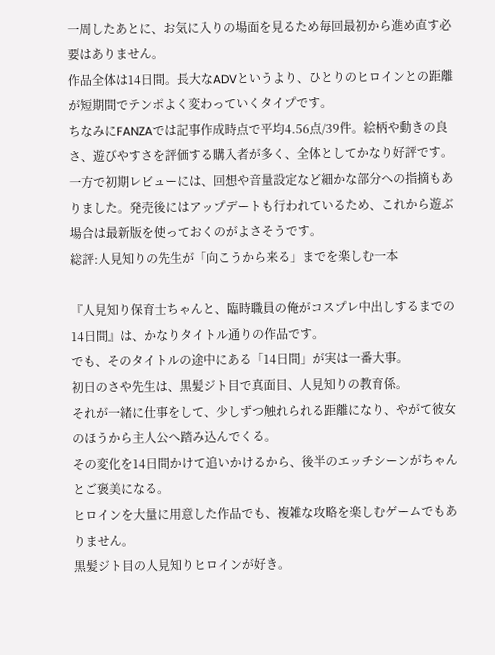一周したあとに、お気に入りの場面を見るため毎回最初から進め直す必要はありません。
作品全体は14日間。長大なADVというより、ひとりのヒロインとの距離が短期間でテンポよく変わっていくタイプです。
ちなみにFANZAでは記事作成時点で平均4.56点/39件。絵柄や動きの良さ、遊びやすさを評価する購入者が多く、全体としてかなり好評です。
一方で初期レビューには、回想や音量設定など細かな部分への指摘もありました。発売後にはアップデートも行われているため、これから遊ぶ場合は最新版を使っておくのがよさそうです。
総評:人見知りの先生が「向こうから来る」までを楽しむ一本

『人見知り保育士ちゃんと、臨時職員の俺がコスプレ中出しするまでの14日間』は、かなりタイトル通りの作品です。
でも、そのタイトルの途中にある「14日間」が実は一番大事。
初日のさや先生は、黒髪ジト目で真面目、人見知りの教育係。
それが一緒に仕事をして、少しずつ触れられる距離になり、やがて彼女のほうから主人公へ踏み込んでくる。
その変化を14日間かけて追いかけるから、後半のエッチシーンがちゃんとご褒美になる。
ヒロインを大量に用意した作品でも、複雑な攻略を楽しむゲームでもありません。
黒髪ジト目の人見知りヒロインが好き。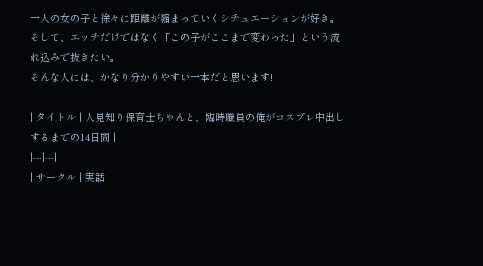一人の女の子と徐々に距離が縮まっていくシチュエーションが好き。
そして、エッチだけではなく「この子がここまで変わった」という流れ込みで抜きたい。
そんな人には、かなり分かりやすい一本だと思います!

| タイトル | 人見知り保育士ちゃんと、臨時職員の俺がコスプレ中出しするまでの14日間 |
|---|---|
| サークル | 実話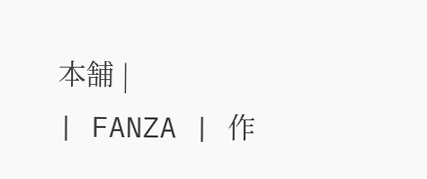本舗 |
| FANZA | 作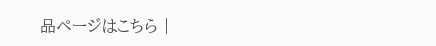品ページはこちら |